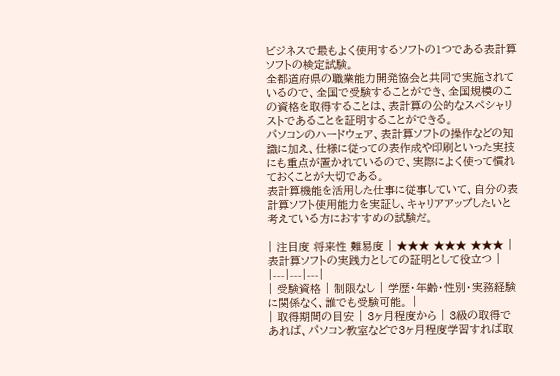ビジネスで最もよく使用するソフトの1つである表計算ソフトの検定試験。
全都道府県の職業能力開発協会と共同で実施されているので、全国で受験することができ、全国規模のこの資格を取得することは、表計算の公的なスペシャリストであることを証明することができる。
パソコンのハードウェア、表計算ソフトの操作などの知識に加え、仕様に従っての表作成や印刷といった実技にも重点が置かれているので、実際によく使って慣れておくことが大切である。
表計算機能を活用した仕事に従事していて、自分の表計算ソフト使用能力を実証し、キャリアアップしたいと考えている方におすすめの試験だ。

| 注目度 将来性 難易度 | ★★★ ★★★ ★★★ | 表計算ソフトの実践力としての証明として役立つ |
|---|---|---|
| 受験資格 | 制限なし | 学歴・年齢・性別・実務経験に関係なく、誰でも受験可能。 |
| 取得期間の目安 | 3ヶ月程度から | 3級の取得であれば、パソコン教室などで3ヶ月程度学習すれば取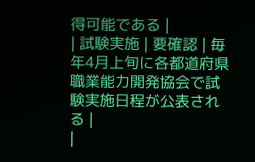得可能である |
| 試験実施 | 要確認 | 毎年4月上旬に各都道府県職業能力開発協会で試験実施日程が公表される |
|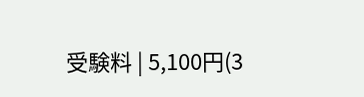受験料 | 5,100円(3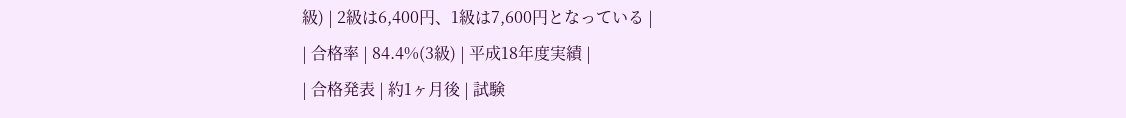級) | 2級は6,400円、1級は7,600円となっている |
| 合格率 | 84.4%(3級) | 平成18年度実績 |
| 合格発表 | 約1ヶ月後 | 試験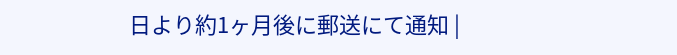日より約1ヶ月後に郵送にて通知 |